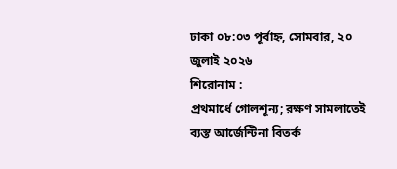ঢাকা ০৮:০৩ পূর্বাহ্ন, সোমবার, ২০ জুলাই ২০২৬
শিরোনাম :
প্রথমার্ধে গোলশূন্য; রক্ষণ সামলাতেই ব্যস্ত আর্জেন্টিনা বিতর্ক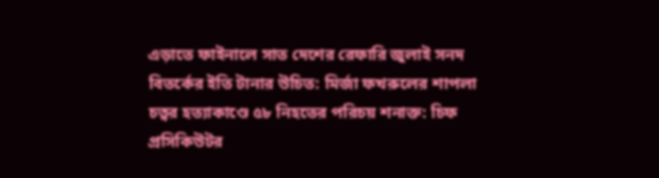এড়াতে ফাইনালে সাত দেশের রেফারি জুলাই সনদ বিতর্কের ইতি টানার উচিত: মির্জা ফখরুলের শাপলা চত্বর হত্যাকাণ্ডে ৫৮ নিহতের পরিচয় শনাক্ত: চিফ প্রসিকিউটর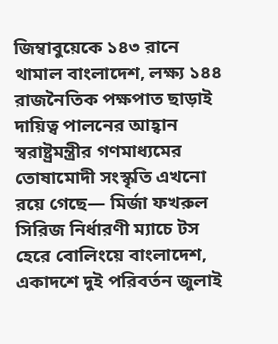জিম্বাবুয়েকে ১৪৩ রানে থামাল বাংলাদেশ, লক্ষ্য ১৪৪ রাজনৈতিক পক্ষপাত ছাড়াই দায়িত্ব পালনের আহ্বান স্বরাষ্ট্রমন্ত্রীর গণমাধ্যমের তোষামোদী সংস্কৃতি এখনো রয়ে গেছে— মির্জা ফখরুল সিরিজ নির্ধারণী ম্যাচে টস হেরে বোলিংয়ে বাংলাদেশ, একাদশে দুই পরিবর্তন জুলাই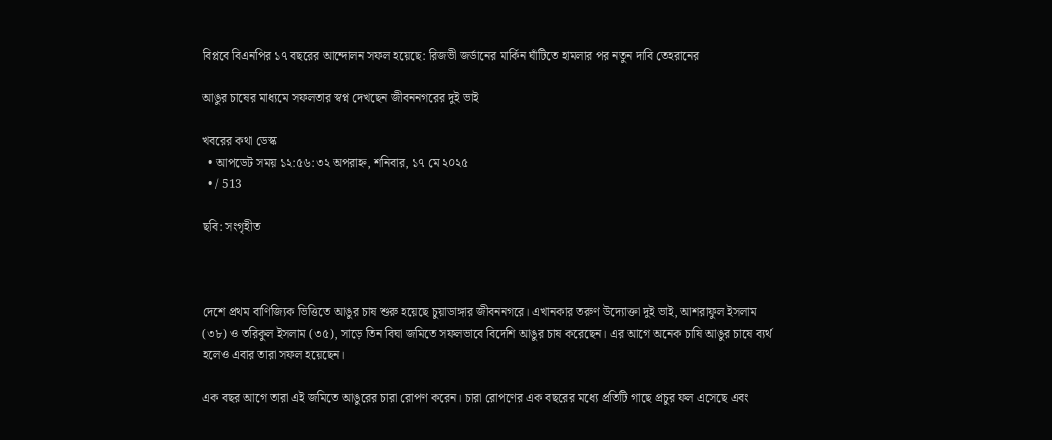বিপ্লবে বিএনপির ১৭ বছরের আন্দোলন সফল হয়েছে: রিজভী জর্ডানের মার্কিন ঘাঁটিতে হামলার পর নতুন দাবি তেহরানের

আঙুর চাষের মাধ্যমে সফলতার স্বপ্ন দেখছেন জীবননগরের দুই ভাই

খবরের কথা ডেস্ক
  • আপডেট সময় ১২:৫৬:৩২ অপরাহ্ন, শনিবার, ১৭ মে ২০২৫
  • / 513

ছবি: সংগৃহীত



দেশে প্রথম বাণিজ্যিক ভিত্তিতে আঙুর চাষ শুরু হয়েছে চুয়াডাঙ্গার জীবননগরে। এখানকার তরুণ উদ্যোক্তা দুই ভাই, আশরাফুল ইসলাম (৩৮) ও তরিকুল ইসলাম (৩৫), সাড়ে তিন বিঘা জমিতে সফলভাবে বিদেশি আঙুর চাষ করেছেন। এর আগে অনেক চাষি আঙুর চাষে ব্যর্থ হলেও এবার তারা সফল হয়েছেন।

এক বছর আগে তারা এই জমিতে আঙুরের চারা রোপণ করেন। চারা রোপণের এক বছরের মধ্যে প্রতিটি গাছে প্রচুর ফল এসেছে এবং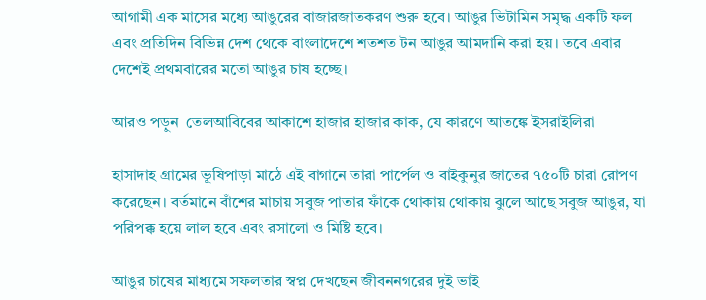আগামী এক মাসের মধ্যে আঙুরের বাজারজাতকরণ শুরু হবে। আঙুর ভিটামিন সমৃদ্ধ একটি ফল এবং প্রতিদিন বিভিন্ন দেশ থেকে বাংলাদেশে শতশত টন আঙুর আমদানি করা হয়। তবে এবার দেশেই প্রথমবারের মতো আঙুর চাষ হচ্ছে।

আরও পড়ুন  তেলআবিবের আকাশে হাজার হাজার কাক, যে কারণে আতঙ্কে ইসরাইলিরা

হাসাদাহ গ্রামের ভূষিপাড়া মাঠে এই বাগানে তারা পার্পেল ও বাইকুনুর জাতের ৭৫০টি চারা রোপণ করেছেন। বর্তমানে বাঁশের মাচায় সবুজ পাতার ফাঁকে থোকায় থোকায় ঝুলে আছে সবুজ আঙুর, যা পরিপক্ক হয়ে লাল হবে এবং রসালো ও মিষ্টি হবে।

আঙুর চাষের মাধ্যমে সফলতার স্বপ্ন দেখছেন জীবননগরের দুই ভাই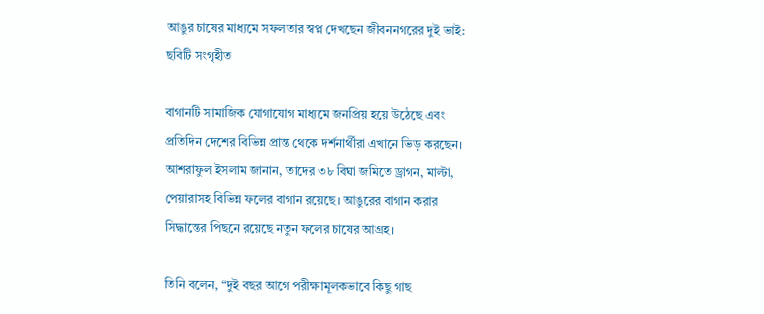আঙুর চাষের মাধ্যমে সফলতার স্বপ্ন দেখছেন জীবননগরের দুই ভাই: ছবিটি সংগৃহীত

বাগানটি সামাজিক যোগাযোগ মাধ্যমে জনপ্রিয় হয়ে উঠেছে এবং প্রতিদিন দেশের বিভিন্ন প্রান্ত থেকে দর্শনার্থীরা এখানে ভিড় করছেন। আশরাফুল ইসলাম জানান, তাদের ৩৮ বিঘা জমিতে ড্রাগন, মাল্টা, পেয়ারাসহ বিভিন্ন ফলের বাগান রয়েছে। আঙুরের বাগান করার সিদ্ধান্তের পিছনে রয়েছে নতুন ফলের চাষের আগ্রহ।

তিনি বলেন, “দুই বছর আগে পরীক্ষামূলকভাবে কিছু গাছ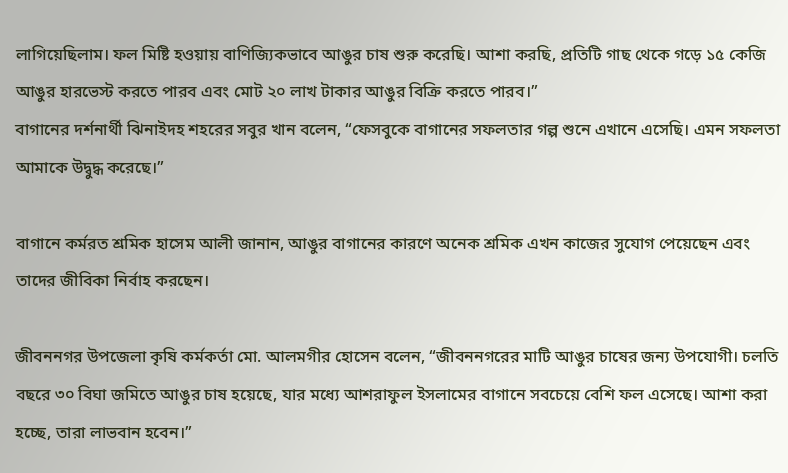লাগিয়েছিলাম। ফল মিষ্টি হওয়ায় বাণিজ্যিকভাবে আঙুর চাষ শুরু করেছি। আশা করছি, প্রতিটি গাছ থেকে গড়ে ১৫ কেজি আঙুর হারভেস্ট করতে পারব এবং মোট ২০ লাখ টাকার আঙুর বিক্রি করতে পারব।”
বাগানের দর্শনার্থী ঝিনাইদহ শহরের সবুর খান বলেন, “ফেসবুকে বাগানের সফলতার গল্প শুনে এখানে এসেছি। এমন সফলতা আমাকে উদ্বুদ্ধ করেছে।”

বাগানে কর্মরত শ্রমিক হাসেম আলী জানান, আঙুর বাগানের কারণে অনেক শ্রমিক এখন কাজের সুযোগ পেয়েছেন এবং তাদের জীবিকা নির্বাহ করছেন।

জীবননগর উপজেলা কৃষি কর্মকর্তা মো. আলমগীর হোসেন বলেন, “জীবননগরের মাটি আঙুর চাষের জন্য উপযোগী। চলতি বছরে ৩০ বিঘা জমিতে আঙুর চাষ হয়েছে, যার মধ্যে আশরাফুল ইসলামের বাগানে সবচেয়ে বেশি ফল এসেছে। আশা করা হচ্ছে, তারা লাভবান হবেন।”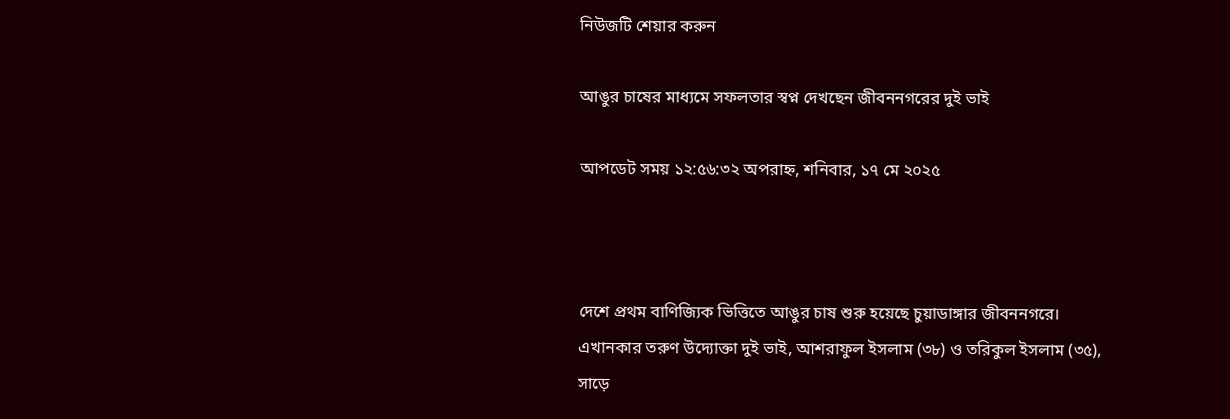নিউজটি শেয়ার করুন

আঙুর চাষের মাধ্যমে সফলতার স্বপ্ন দেখছেন জীবননগরের দুই ভাই

আপডেট সময় ১২:৫৬:৩২ অপরাহ্ন, শনিবার, ১৭ মে ২০২৫



দেশে প্রথম বাণিজ্যিক ভিত্তিতে আঙুর চাষ শুরু হয়েছে চুয়াডাঙ্গার জীবননগরে। এখানকার তরুণ উদ্যোক্তা দুই ভাই, আশরাফুল ইসলাম (৩৮) ও তরিকুল ইসলাম (৩৫), সাড়ে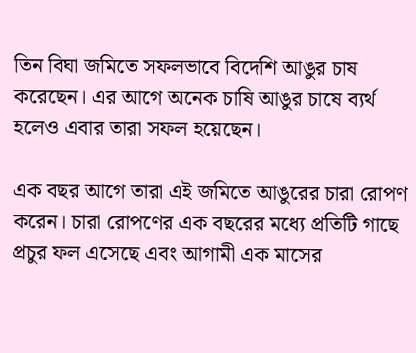তিন বিঘা জমিতে সফলভাবে বিদেশি আঙুর চাষ করেছেন। এর আগে অনেক চাষি আঙুর চাষে ব্যর্থ হলেও এবার তারা সফল হয়েছেন।

এক বছর আগে তারা এই জমিতে আঙুরের চারা রোপণ করেন। চারা রোপণের এক বছরের মধ্যে প্রতিটি গাছে প্রচুর ফল এসেছে এবং আগামী এক মাসের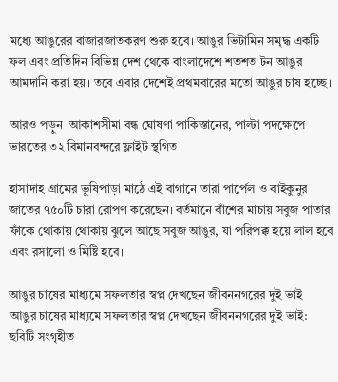মধ্যে আঙুরের বাজারজাতকরণ শুরু হবে। আঙুর ভিটামিন সমৃদ্ধ একটি ফল এবং প্রতিদিন বিভিন্ন দেশ থেকে বাংলাদেশে শতশত টন আঙুর আমদানি করা হয়। তবে এবার দেশেই প্রথমবারের মতো আঙুর চাষ হচ্ছে।

আরও পড়ুন  আকাশসীমা বন্ধ ঘোষণা পাকিস্তানের, পাল্টা পদক্ষেপে ভারতের ৩২ বিমানবন্দরে ফ্লাইট স্থগিত

হাসাদাহ গ্রামের ভূষিপাড়া মাঠে এই বাগানে তারা পার্পেল ও বাইকুনুর জাতের ৭৫০টি চারা রোপণ করেছেন। বর্তমানে বাঁশের মাচায় সবুজ পাতার ফাঁকে থোকায় থোকায় ঝুলে আছে সবুজ আঙুর, যা পরিপক্ক হয়ে লাল হবে এবং রসালো ও মিষ্টি হবে।

আঙুর চাষের মাধ্যমে সফলতার স্বপ্ন দেখছেন জীবননগরের দুই ভাই
আঙুর চাষের মাধ্যমে সফলতার স্বপ্ন দেখছেন জীবননগরের দুই ভাই: ছবিটি সংগৃহীত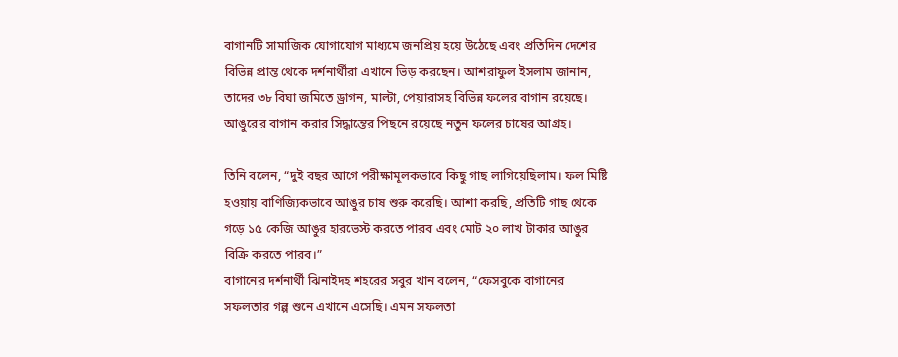বাগানটি সামাজিক যোগাযোগ মাধ্যমে জনপ্রিয় হয়ে উঠেছে এবং প্রতিদিন দেশের বিভিন্ন প্রান্ত থেকে দর্শনার্থীরা এখানে ভিড় করছেন। আশরাফুল ইসলাম জানান, তাদের ৩৮ বিঘা জমিতে ড্রাগন, মাল্টা, পেয়ারাসহ বিভিন্ন ফলের বাগান রয়েছে। আঙুরের বাগান করার সিদ্ধান্তের পিছনে রয়েছে নতুন ফলের চাষের আগ্রহ।

তিনি বলেন, “দুই বছর আগে পরীক্ষামূলকভাবে কিছু গাছ লাগিয়েছিলাম। ফল মিষ্টি হওয়ায় বাণিজ্যিকভাবে আঙুর চাষ শুরু করেছি। আশা করছি, প্রতিটি গাছ থেকে গড়ে ১৫ কেজি আঙুর হারভেস্ট করতে পারব এবং মোট ২০ লাখ টাকার আঙুর বিক্রি করতে পারব।”
বাগানের দর্শনার্থী ঝিনাইদহ শহরের সবুর খান বলেন, “ফেসবুকে বাগানের সফলতার গল্প শুনে এখানে এসেছি। এমন সফলতা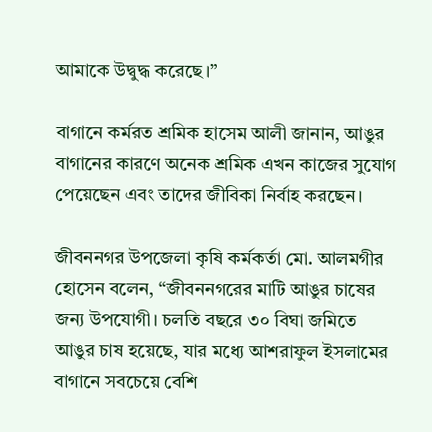আমাকে উদ্বুদ্ধ করেছে।”

বাগানে কর্মরত শ্রমিক হাসেম আলী জানান, আঙুর বাগানের কারণে অনেক শ্রমিক এখন কাজের সুযোগ পেয়েছেন এবং তাদের জীবিকা নির্বাহ করছেন।

জীবননগর উপজেলা কৃষি কর্মকর্তা মো. আলমগীর হোসেন বলেন, “জীবননগরের মাটি আঙুর চাষের জন্য উপযোগী। চলতি বছরে ৩০ বিঘা জমিতে আঙুর চাষ হয়েছে, যার মধ্যে আশরাফুল ইসলামের বাগানে সবচেয়ে বেশি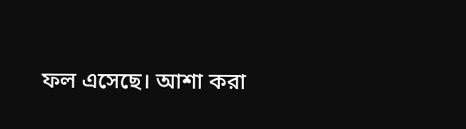ফল এসেছে। আশা করা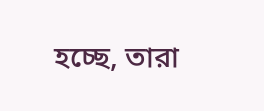হচ্ছে, তারা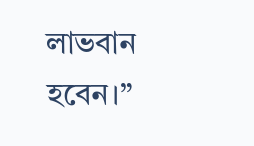লাভবান হবেন।”